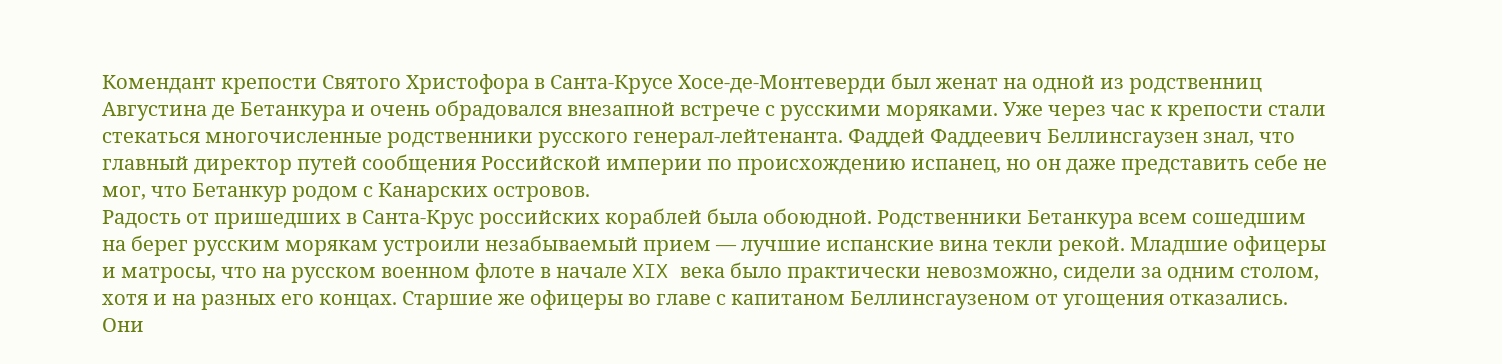Комендант крепости Святого Христофора в Санта-Крусе Хосе-де-Монтеверди был женат на одной из родственниц Августина де Бетанкура и очень обрадовался внезапной встрече с русскими моряками. Уже через час к крепости стали стекаться многочисленные родственники русского генерал-лейтенанта. Фаддей Фаддеевич Беллинсгаузен знал, что главный директор путей сообщения Российской империи по происхождению испанец, но он даже представить себе не мог, что Бетанкур родом с Канарских островов.
Радость от пришедших в Санта-Крус российских кораблей была обоюдной. Родственники Бетанкура всем сошедшим на берег русским морякам устроили незабываемый прием — лучшие испанские вина текли рекой. Младшие офицеры и матросы, что на русском военном флоте в начале XIX века было практически невозможно, сидели за одним столом, хотя и на разных его концах. Старшие же офицеры во главе с капитаном Беллинсгаузеном от угощения отказались. Они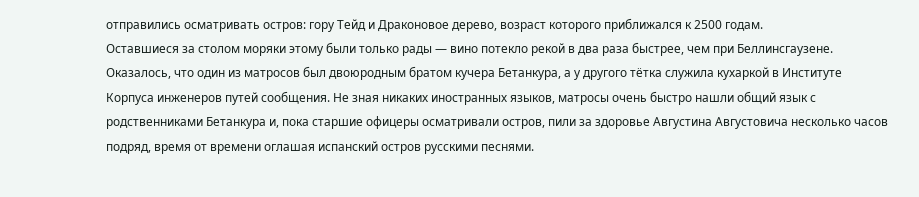отправились осматривать остров: гору Тейд и Драконовое дерево, возраст которого приближался к 2500 годам.
Оставшиеся за столом моряки этому были только рады — вино потекло рекой в два раза быстрее, чем при Беллинсгаузене. Оказалось, что один из матросов был двоюродным братом кучера Бетанкура, а у другого тётка служила кухаркой в Институте Корпуса инженеров путей сообщения. Не зная никаких иностранных языков, матросы очень быстро нашли общий язык с родственниками Бетанкура и, пока старшие офицеры осматривали остров, пили за здоровье Августина Августовича несколько часов подряд, время от времени оглашая испанский остров русскими песнями.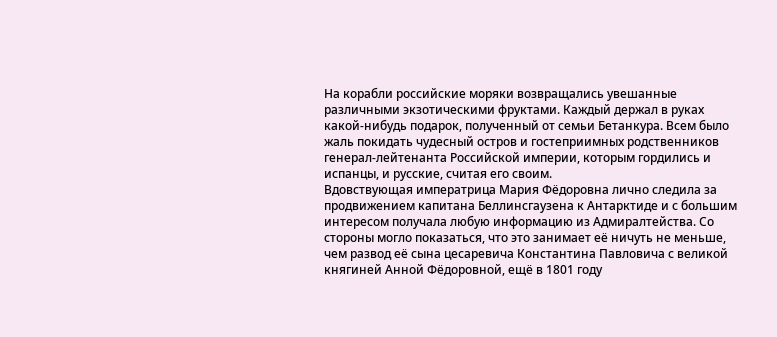На корабли российские моряки возвращались увешанные различными экзотическими фруктами. Каждый держал в руках какой-нибудь подарок, полученный от семьи Бетанкура. Всем было жаль покидать чудесный остров и гостеприимных родственников генерал-лейтенанта Российской империи, которым гордились и испанцы, и русские, считая его своим.
Вдовствующая императрица Мария Фёдоровна лично следила за продвижением капитана Беллинсгаузена к Антарктиде и с большим интересом получала любую информацию из Адмиралтейства. Со стороны могло показаться, что это занимает её ничуть не меньше, чем развод её сына цесаревича Константина Павловича с великой княгиней Анной Фёдоровной, ещё в 1801 году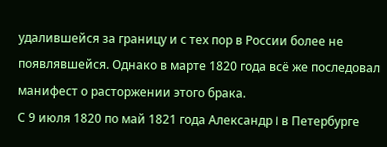удалившейся за границу и с тех пор в России более не появлявшейся. Однако в марте 1820 года всё же последовал манифест о расторжении этого брака.
С 9 июля 1820 по май 1821 года Александр I в Петербурге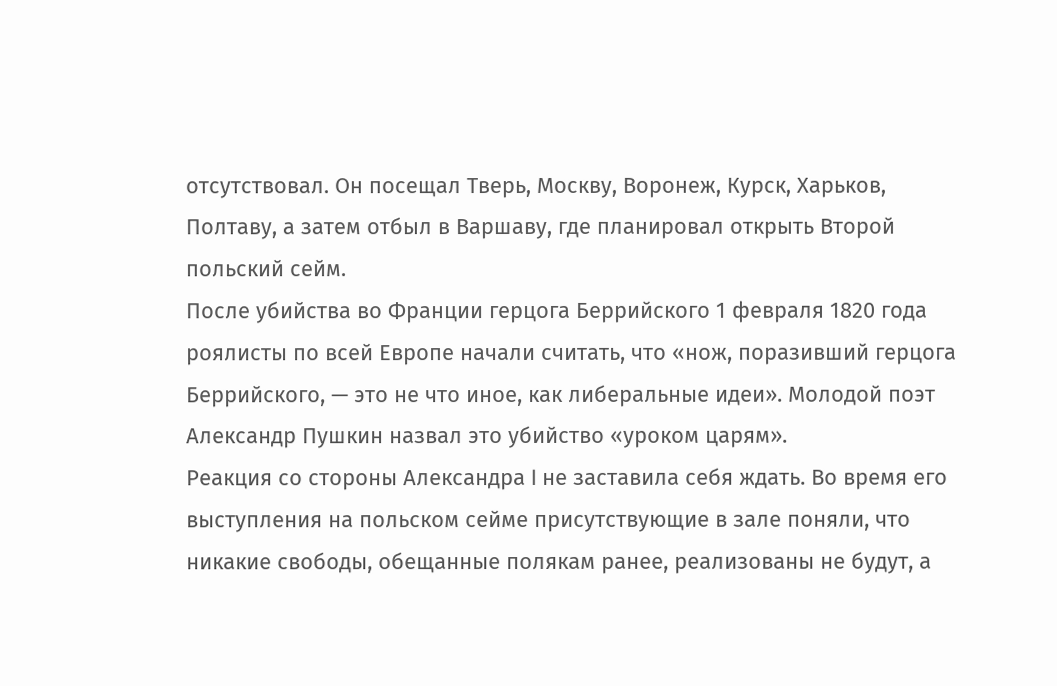отсутствовал. Он посещал Тверь, Москву, Воронеж, Курск, Харьков, Полтаву, а затем отбыл в Варшаву, где планировал открыть Второй польский сейм.
После убийства во Франции герцога Беррийского 1 февраля 1820 года роялисты по всей Европе начали считать, что «нож, поразивший герцога Беррийского, — это не что иное, как либеральные идеи». Молодой поэт Александр Пушкин назвал это убийство «уроком царям».
Реакция со стороны Александра I не заставила себя ждать. Во время его выступления на польском сейме присутствующие в зале поняли, что никакие свободы, обещанные полякам ранее, реализованы не будут, а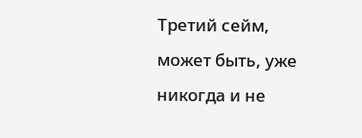Третий сейм, может быть, уже никогда и не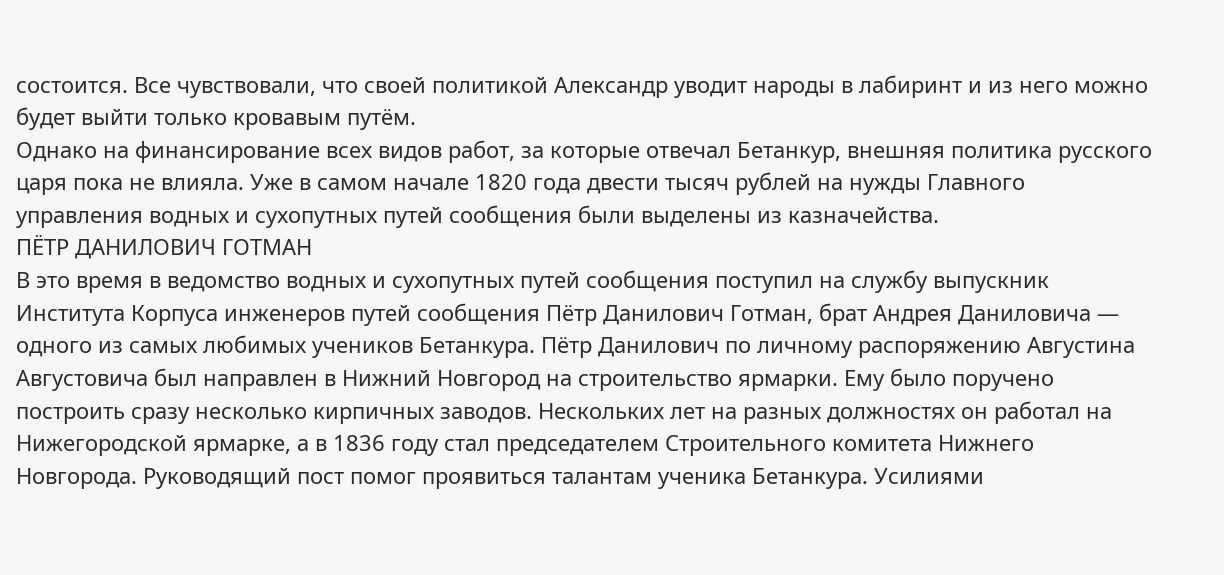состоится. Все чувствовали, что своей политикой Александр уводит народы в лабиринт и из него можно будет выйти только кровавым путём.
Однако на финансирование всех видов работ, за которые отвечал Бетанкур, внешняя политика русского царя пока не влияла. Уже в самом начале 1820 года двести тысяч рублей на нужды Главного управления водных и сухопутных путей сообщения были выделены из казначейства.
ПЁТР ДАНИЛОВИЧ ГОТМАН
В это время в ведомство водных и сухопутных путей сообщения поступил на службу выпускник Института Корпуса инженеров путей сообщения Пётр Данилович Готман, брат Андрея Даниловича — одного из самых любимых учеников Бетанкура. Пётр Данилович по личному распоряжению Августина Августовича был направлен в Нижний Новгород на строительство ярмарки. Ему было поручено построить сразу несколько кирпичных заводов. Нескольких лет на разных должностях он работал на Нижегородской ярмарке, а в 1836 году стал председателем Строительного комитета Нижнего Новгорода. Руководящий пост помог проявиться талантам ученика Бетанкура. Усилиями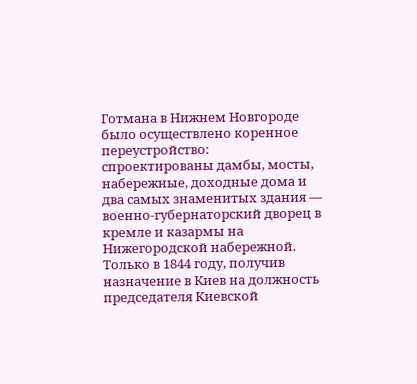Готмана в Нижнем Новгороде было осуществлено коренное переустройство: спроектированы дамбы, мосты, набережные, доходные дома и два самых знаменитых здания — военно-губернаторский дворец в кремле и казармы на Нижегородской набережной. Только в 1844 году, получив назначение в Киев на должность председателя Киевской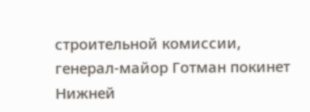строительной комиссии, генерал-майор Готман покинет Нижней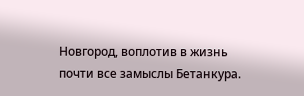Новгород, воплотив в жизнь почти все замыслы Бетанкура.